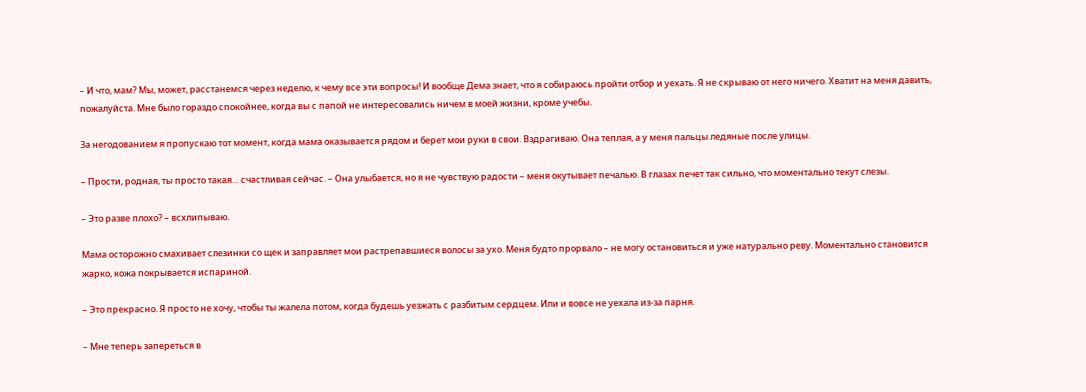– И что, мам? Мы, может, расстанемся через неделю, к чему все эти вопросы! И вообще Дема знает, что я собираюсь пройти отбор и уехать. Я не скрываю от него ничего. Хватит на меня давить, пожалуйста. Мне было гораздо спокойнее, когда вы с папой не интересовались ничем в моей жизни, кроме учебы.

За негодованием я пропускаю тот момент, когда мама оказывается рядом и берет мои руки в свои. Вздрагиваю. Она теплая, а у меня пальцы ледяные после улицы.

– Прости, родная, ты просто такая… счастливая сейчас. – Она улыбается, но я не чувствую радости – меня окутывает печалью. В глазах печет так сильно, что моментально текут слезы.

– Это разве плохо? – всхлипываю.

Мама осторожно смахивает слезинки со щек и заправляет мои растрепавшиеся волосы за ухо. Меня будто прорвало – не могу остановиться и уже натурально реву. Моментально становится жарко, кожа покрывается испариной.

– Это прекрасно. Я просто не хочу, чтобы ты жалела потом, когда будешь уезжать с разбитым сердцем. Или и вовсе не уехала из-за парня.

– Мне теперь запереться в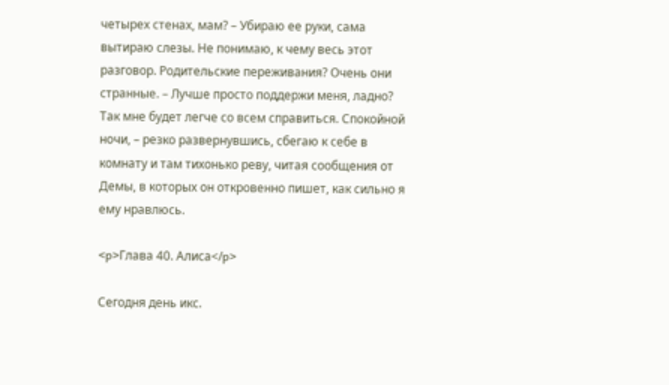четырех стенах, мам? – Убираю ее руки, сама вытираю слезы. Не понимаю, к чему весь этот разговор. Родительские переживания? Очень они странные. – Лучше просто поддержи меня, ладно? Так мне будет легче со всем справиться. Спокойной ночи, – резко развернувшись, сбегаю к себе в комнату и там тихонько реву, читая сообщения от Демы, в которых он откровенно пишет, как сильно я ему нравлюсь.

<p>Глава 40. Алиса</p>

Сегодня день икс.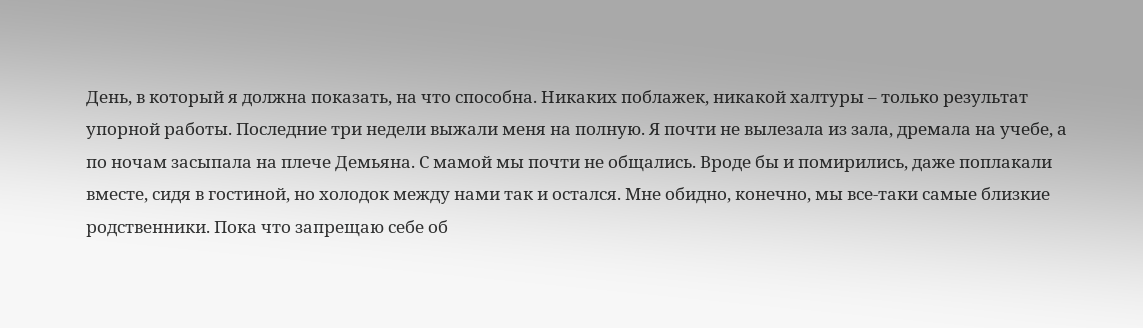День, в который я должна показать, на что способна. Никаких поблажек, никакой халтуры – только результат упорной работы. Последние три недели выжали меня на полную. Я почти не вылезала из зала, дремала на учебе, а по ночам засыпала на плече Демьяна. С мамой мы почти не общались. Вроде бы и помирились, даже поплакали вместе, сидя в гостиной, но холодок между нами так и остался. Мне обидно, конечно, мы все-таки самые близкие родственники. Пока что запрещаю себе об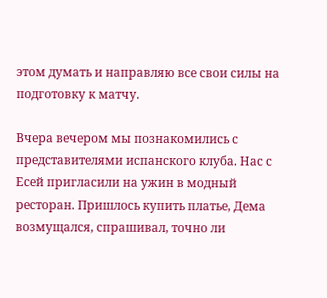этом думать и направляю все свои силы на подготовку к матчу.

Вчера вечером мы познакомились с представителями испанского клуба. Нас с Есей пригласили на ужин в модный ресторан. Пришлось купить платье, Дема возмущался, спрашивал, точно ли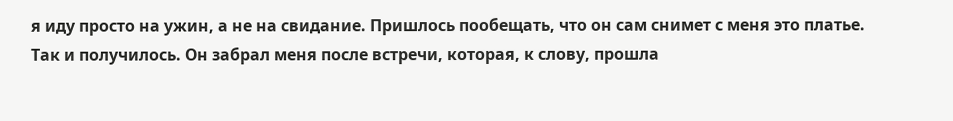я иду просто на ужин, а не на свидание. Пришлось пообещать, что он сам снимет с меня это платье. Так и получилось. Он забрал меня после встречи, которая, к слову, прошла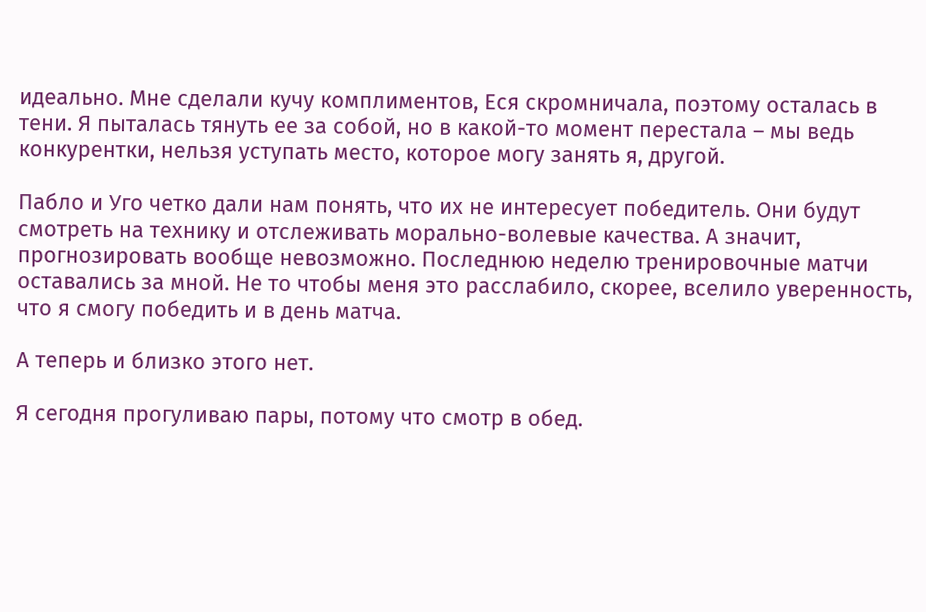идеально. Мне сделали кучу комплиментов, Еся скромничала, поэтому осталась в тени. Я пыталась тянуть ее за собой, но в какой-то момент перестала – мы ведь конкурентки, нельзя уступать место, которое могу занять я, другой.

Пабло и Уго четко дали нам понять, что их не интересует победитель. Они будут смотреть на технику и отслеживать морально-волевые качества. А значит, прогнозировать вообще невозможно. Последнюю неделю тренировочные матчи оставались за мной. Не то чтобы меня это расслабило, скорее, вселило уверенность, что я смогу победить и в день матча.

А теперь и близко этого нет.

Я сегодня прогуливаю пары, потому что смотр в обед.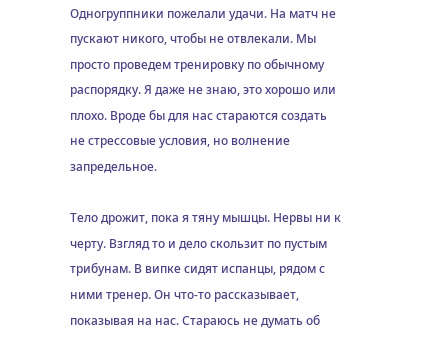Одногруппники пожелали удачи. На матч не пускают никого, чтобы не отвлекали. Мы просто проведем тренировку по обычному распорядку. Я даже не знаю, это хорошо или плохо. Вроде бы для нас стараются создать не стрессовые условия, но волнение запредельное.

Тело дрожит, пока я тяну мышцы. Нервы ни к черту. Взгляд то и дело скользит по пустым трибунам. В випке сидят испанцы, рядом с ними тренер. Он что-то рассказывает, показывая на нас. Стараюсь не думать об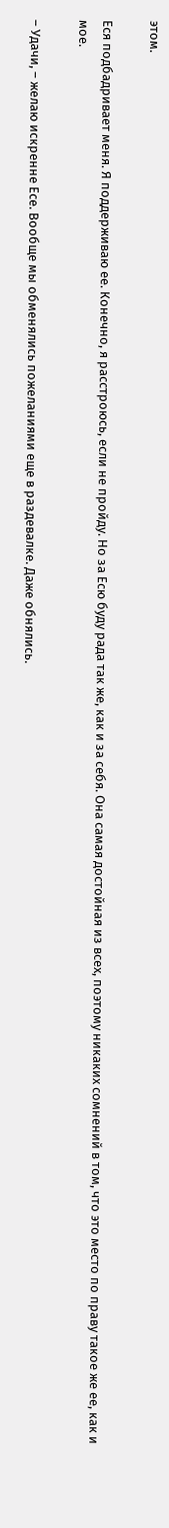этом.

Еся подбадривает меня. Я поддерживаю ее. Конечно, я расстроюсь, если не пройду. Но за Есю буду рада так же, как и за себя. Она самая достойная из всех, поэтому никаких сомнений в том, что это место по праву такое же ее, как и мое.

– Удачи, – желаю искренне Есе. Вообще мы обменялись пожеланиями еще в раздевалке. Даже обнялись.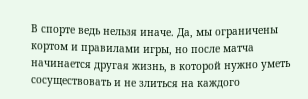В спорте ведь нельзя иначе. Да, мы ограничены кортом и правилами игры, но после матча начинается другая жизнь, в которой нужно уметь сосуществовать и не злиться на каждого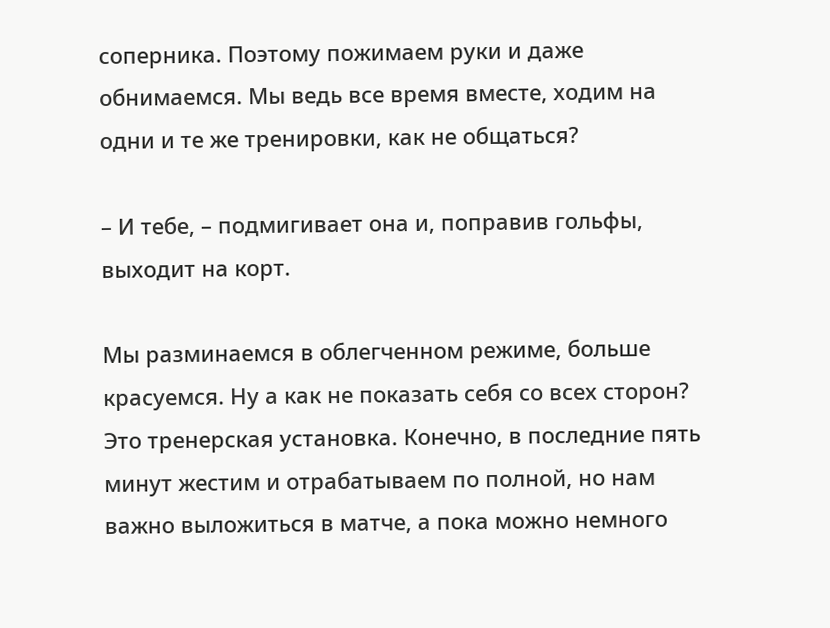соперника. Поэтому пожимаем руки и даже обнимаемся. Мы ведь все время вместе, ходим на одни и те же тренировки, как не общаться?

– И тебе, – подмигивает она и, поправив гольфы, выходит на корт.

Мы разминаемся в облегченном режиме, больше красуемся. Ну а как не показать себя со всех сторон? Это тренерская установка. Конечно, в последние пять минут жестим и отрабатываем по полной, но нам важно выложиться в матче, а пока можно немного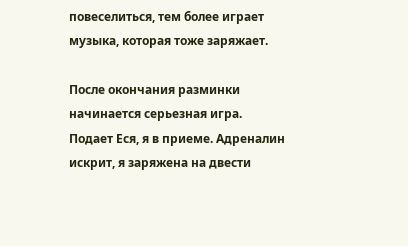повеселиться, тем более играет музыка, которая тоже заряжает.

После окончания разминки начинается серьезная игра. Подает Еся, я в приеме. Адреналин искрит, я заряжена на двести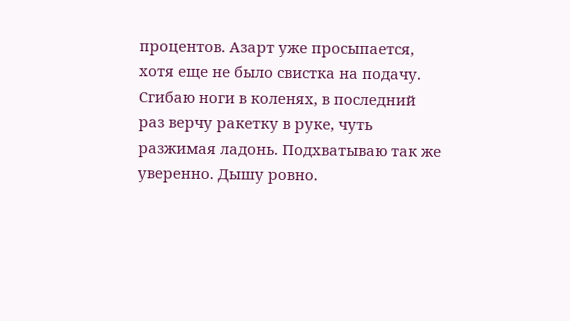процентов. Азарт уже просыпается, хотя еще не было свистка на подачу. Сгибаю ноги в коленях, в последний раз верчу ракетку в руке, чуть разжимая ладонь. Подхватываю так же уверенно. Дышу ровно.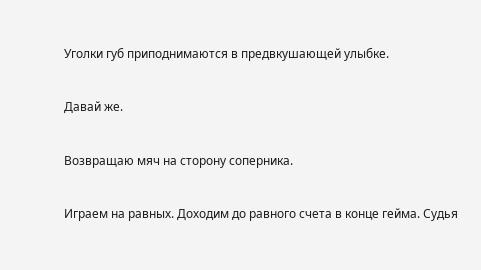Уголки губ приподнимаются в предвкушающей улыбке.

Давай же.

Возвращаю мяч на сторону соперника.

Играем на равных. Доходим до равного счета в конце гейма. Судья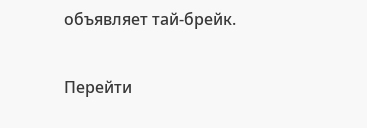объявляет тай-брейк.

Перейти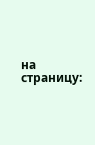на страницу: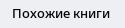Похожие книги